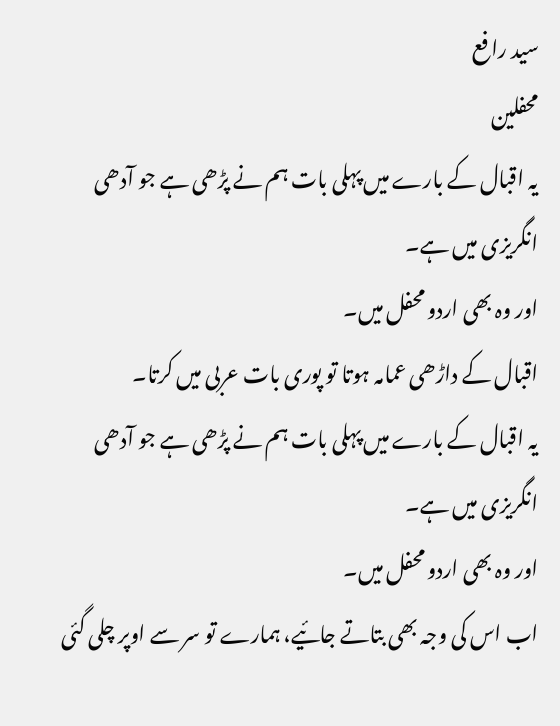سید رافع
محفلین
یہ اقبال کے بارے میں پہلی بات ہم نے پڑھی ہے جو آدھی انگریزی میں ہے۔
اور وہ بھی اردو محفل میں۔
اقبال کے داڑھی عمامہ ہوتا تو پوری بات عربی میں کرتا۔
یہ اقبال کے بارے میں پہلی بات ہم نے پڑھی ہے جو آدھی انگریزی میں ہے۔
اور وہ بھی اردو محفل میں۔
اب اس کی وجہ بھی بتاتے جائیے، ہمارے تو سر سے اوپر چلی گئی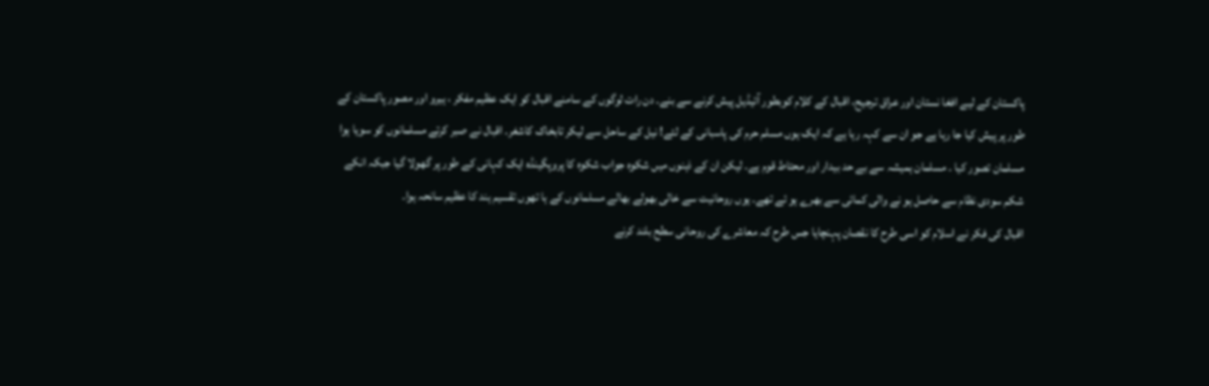پاکستان کے لیے افغا نستان اور عراق ترجیح، اقبال کے کلام کوبطور آئیڈیل پیش کرنے سے بنے۔ دن رات لوگوں کے سامنے اقبال کو ایک عظیم مفکر ، ہیرو اور مصور پاکستان کے طور پر پیش کیا جا رہا ہے جو ان سے کہہ رہا ہے کہ ایک ہوں مسلم حرم کی پاسبانی کے لئے! نیل کے ساحل سے لیکر تابخاک کاشغر۔ اقبال نے صبر کرتے مسلمانوں کو سویا ہوا مسلمان تصور کیا ۔ مسلمان ہمیشہ سے بے حد بیدار اور محتاط قوم ہے۔ لیکن ان کے ذہنوں میں شکوہ جواب شکوہ کا پروپگینڈہ ایک کہانی کے طور پر گھولا گیا جبکہ انکے شکم سودی نظام سے حاصل ہو نے والی کمائی سے بھرے ہو ئے تھے۔ یوں روحانیت سے خالی بھولے بھالے مسلمانوں کے ہا تھوں تقسیم ہند کا عظیم سانحہ ہوا۔
اقبال کی فکر نے اسلام کو اسی طرح کا نقصان پہنچایا جس طرح کہ معاشرے کی روحانی سطح بلند کرنے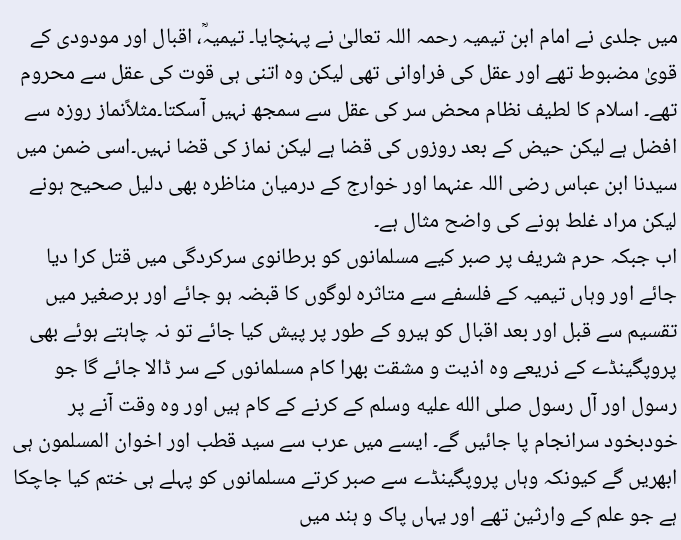میں جلدی نے امام ابن تیمیہ رحمہ اللہ تعالیٰ نے پہنچایا۔ تیمیہؒ، اقبال اور مودودی کے قویٰ مضبوط تھے اور عقل کی فراوانی تھی لیکن وہ اتنی ہی قوت کی عقل سے محروم تھے۔ اسلام کا لطیف نظام محض سر کی عقل سے سمجھ نہیں آسکتا۔مثلاًنماز روزہ سے افضل ہے لیکن حیض کے بعد روزوں کی قضا ہے لیکن نماز کی قضا نہیں۔اسی ضمن میں سیدنا ابن عباس رضی اللہ عنہما اور خوارج کے درمیان مناظرہ بھی دلیل صحیح ہونے لیکن مراد غلط ہونے کی واضح مثال ہے۔
اب جبکہ حرم شریف پر صبر کیے مسلمانوں کو برطانوی سرکردگی میں قتل کرا دیا جائے اور وہاں تیمیہ کے فلسفے سے متاثرہ لوگوں کا قبضہ ہو جائے اور برصغیر میں تقسیم سے قبل اور بعد اقبال کو ہیرو کے طور پر پیش کیا جائے تو نہ چاہتے ہوئے بھی پروپگینڈے کے ذریعے وہ اذیت و مشقت بھرا کام مسلمانوں کے سر ڈالا جائے گا جو رسول اور آل رسول صلى الله عليه وسلم کے کرنے کے کام ہیں اور وہ وقت آنے پر خودبخود سرانجام پا جائیں گے۔ ایسے میں عرب سے سید قطب اور اخوان المسلمون ہی ابھریں گے کیونکہ وہاں پروپگینڈے سے صبر کرتے مسلمانوں کو پہلے ہی ختم کیا جاچکا ہے جو علم کے وارثین تھے اور یہاں پاک و ہند میں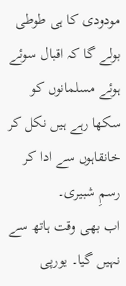مودودی کا ہی طوطی بولے گا کہ اقبال سوئے ہوئے مسلمانوں کو سکھا رہے ہیں نکل کر خانقاہوں سے ادا کر رسمِ شبیری۔
اب بھی وقت ہاتھ سے نہیں گیا۔ یورپی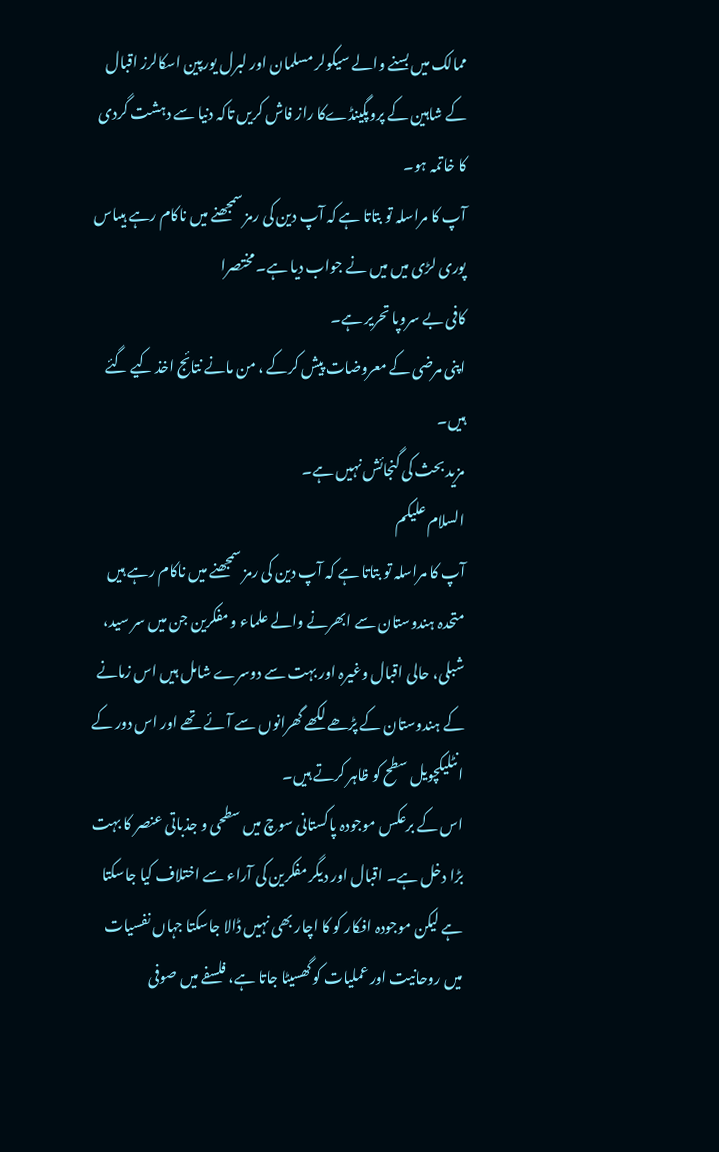ممالک میں بسنے والے سیکولر مسلمان اور لبرل یورپین اسکالرز اقبال کے شاہین کے پروپگینڈےکا راز فاش کریں تاکہ دنیا سے دہشت گردی کا خاتمہ ہو۔
آپ کا مراسلہ تو بتاتا ہے کہ آپ دین کی رمز سمجھنے میں ناکام رہے ہیںاس پوری لڑی میں میں نے جواب دیا ہے۔ مختصرا
کافی بے سروپا تحریر ہے۔
اپنی مرضی کے معروضات پیش کرکے ، من مانے نتائج اخذ کیے گئے ہیں۔
مزید بحث کی گنجائش نہیں ہے۔
السلام علیکم
آپ کا مراسلہ تو بتاتا ہے کہ آپ دین کی رمز سمجھنے میں ناکام رہے ہیں
متحدہ ہندوستان سے ابھرنے والے علماء و مفکرین جن میں سر سید، شبلی، حالی اقبال وغیرہ اور بہت سے دوسرے شامل ہیں اس زمانے کے ہندوستان کے پڑھے لکھے گھرانوں سے آئے تھے اور اس دور کے انٹلیکچویل سطح کو ظاہر کرتے ہیں۔
اس کے برعکس موجودہ پاکستانی سوچ میں سطحی و جذباتی عنصر کا بہت بڑا دخل ہے۔ اقبال اور دیگر مفکرین کی آراء سے اختلاف کیا جاسکتا ہے لیکن موجودہ افکار کو کا اچار بھی نہیں ڈالا جاسکتا جہاں نفسیات میں روحانیت اور عملیات کو گھسیٹا جاتا ہے، فلسفے میں صوفی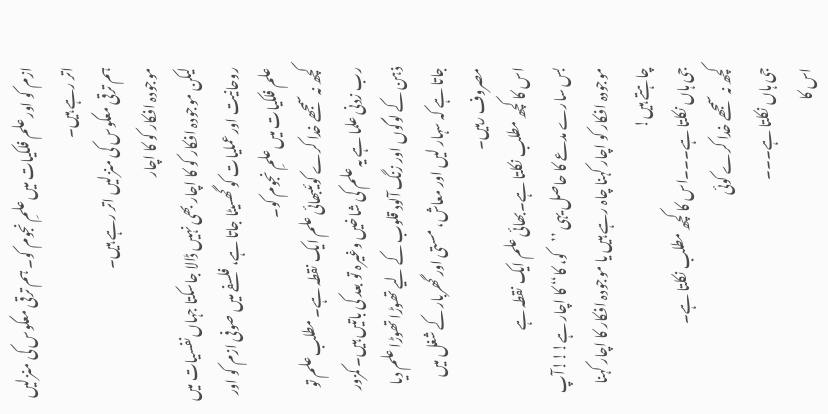ازم کو اور علم فلکیات میں علمِ نجوم کو۔ ہم ترقی معکوس کی منزلیں اتر رہے ہیں۔
ہم ترقی معکوس کی منزلیں اتر رہے ہیں۔
موجودہ افکار کو کا اچار
لیکن موجودہ افکار کو کا اچار بھی نہیں ڈالا جاسکتا جہاں نفسیات میں روحانیت اور عملیات کو گھسیٹا جاتا ہے، فلسفے میں صوفی ازم کو اور علم فلکیات میں علمِ نجوم کو۔
کچھ نہ سمجھے خدا کرے کوئیبھائی علم ایک نقطہ ہے۔ مطلب علم تو رب زدنی علما ہے یہ علم کی شاخیں وغیرہ تو بعد کی باتیں ہیں۔ کمزور ذہن کے لوگوں اور زنگ آلود قلوب کے لیے تھوڑا تھوڑا علم دیا جاتا ہے کہ سہار لیں اور معاش، مستی اور گھربار کے شغل میں مصروف رہیں۔
اس کا کچھ مطلب نکلتا ہے۔بھائی علم ایک نقطہ ہے
بس سارے مدعے کا حاصل یہی ’’کو، کا‘‘ کا اچار ہے!!!آپ موجودہ افکار کو اچار کہنا چاہ رہے ہیں یا موجودہ افکار کا اچار کہنا چاہتے ہیں!
جی ہاں نکلتا ہے۔۔۔اس کا کچھ مطلب نکلتا ہے۔
کچھ نہ سمجھے خدا کرے کوئی
جی ہاں نکلتا ہے۔۔۔
اس کا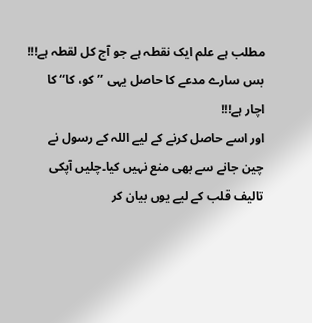مطلب ہے علم ایک نقطہ ہے جو آج کل لقطہ ہے!!!
بس سارے مدعے کا حاصل یہی ’’کو، کا‘‘ کا اچار ہے!!!
اور اسے حاصل کرنے کے لیے اللہ کے رسول نے چین جانے سے بھی منع نہیں کیا۔چلیں آپکی تالیف قلب کے لیے یوں بیان کر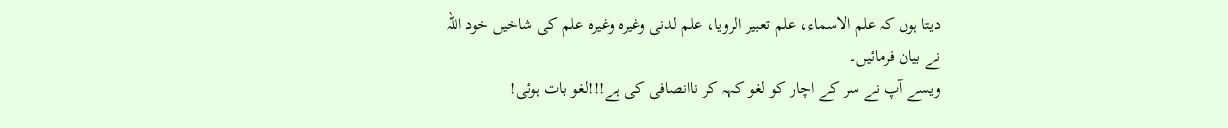دیتا ہوں کہ علم الاسماء، علم تعبیر الرویا، علم لدنی وغیرہ وغیرہ علم کی شاخیں خود اللہ نے بیان فرمائیں۔
ویسے آپ نے سر کے اچار کو لغو کہہ کر ناانصافی کی ہے!!!لغو بات ہوئی!